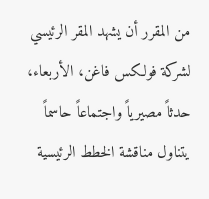من المقرر أن يشهد المقر الرئيسي لشركة فولكس فاغن، الأربعاء، حدثاً مصيرياً واجتماعاً حاسماً يتناول مناقشة الخطط الرئيسية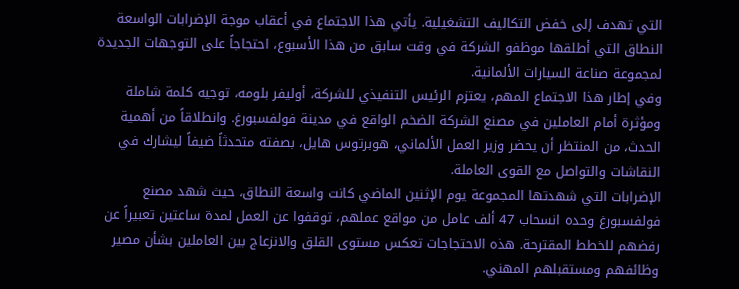التي تهدف إلى خفض التكاليف التشغيلية. يأتي هذا الاجتماع في أعقاب موجة الإضرابات الواسعة النطاق التي أطلقها موظفو الشركة في وقت سابق من هذا الأسبوع، احتجاجاً على التوجهات الجديدة لمجموعة صناعة السيارات الألمانية.
وفي إطار هذا الاجتماع المهم، يعتزم الرئيس التنفيذي للشركة، أوليفر بلومه، توجيه كلمة شاملة ومؤثرة أمام العاملين في مصنع الشركة الضخم الواقع في مدينة فولفسبورغ. وانطلاقاً من أهمية الحدث، من المنتظر أن يحضر وزير العمل الألماني، هوبرتوس هايل، بصفته متحدثاً ضيفاً ليشارك في النقاشات والتواصل مع القوى العاملة.
الإضرابات التي شهدتها المجموعة يوم الإثنين الماضي كانت واسعة النطاق، حيث شهد مصنع فولفسبورغ وحده انسحاب 47 ألف عامل من مواقع عملهم، توقفوا عن العمل لمدة ساعتين تعبيراً عن رفضهم للخطط المقترحة. هذه الاحتجاجات تعكس مستوى القلق والانزعاج بين العاملين بشأن مصير وظائفهم ومستقبلهم المهني.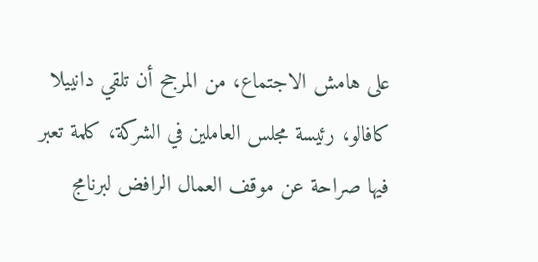على هامش الاجتماع، من المرجح أن تلقي دانييلا كافالو، رئيسة مجلس العاملين في الشركة، كلمة تعبر فيها صراحة عن موقف العمال الرافض لبرنامج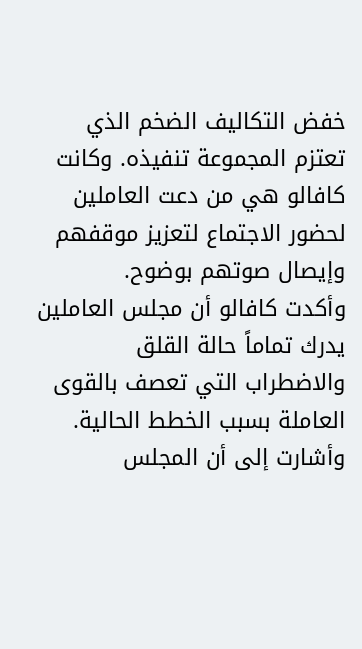خفض التكاليف الضخم الذي تعتزم المجموعة تنفيذه. وكانت كافالو هي من دعت العاملين لحضور الاجتماع لتعزيز موقفهم وإيصال صوتهم بوضوح.
وأكدت كافالو أن مجلس العاملين يدرك تماماً حالة القلق والاضطراب التي تعصف بالقوى العاملة بسبب الخطط الحالية. وأشارت إلى أن المجلس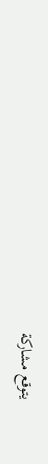يتوقع مشاركة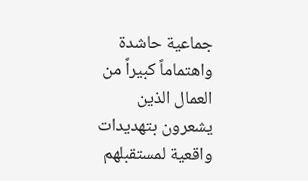جماعية حاشدة واهتماماً كبيراً من العمال الذين يشعرون بتهديدات واقعية لمستقبلهم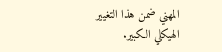المهني ضمن هذا التغيير الهيكلي الكبير.